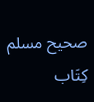صحيح مسلم
كِتَاب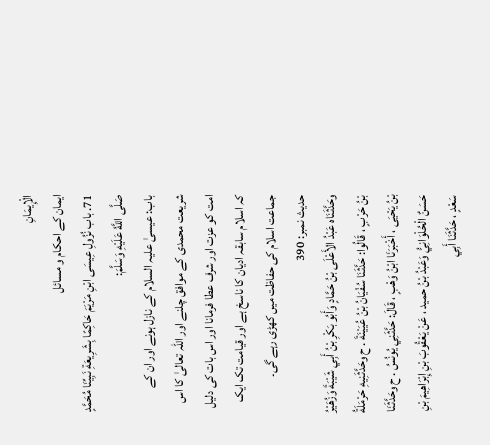الْإِيمَانِ
ایمان کے احکام و مسائل
71. باب نُزُولِ عِيسَى ابْنِ مَرْيَمَ حَاكِمًا بِشَرِيعَةِ نَبِيِّنَا مُحَمَّدٍ صَلَّى اللَّهُ عَلَيْهِ وَسَلَّمَ:
باب: عیسیٰ علیہ السلام کے نازل ہونے اور ان کے شریعت محمدی کے موافق چلنے اور اللہ تعالیٰ کا اس امت کو عزت اور شرف عطا فرمانا اور اس بات کی دلیل کہ اسلام سابقہ ادیان کا ناسخ ہے اور قیامت تک ایک جماعت اسلام کی حفاظت میں کھڑی رہے گی۔
حدیث نمبر: 390
وحَدَّثَنَاه عَبْدُ الأَعْلَى بْنُ حَمَّادٍ وَأَبُو بَكْرِ بْنُ أَبِي شَيْبَةَ وَزُهَيْرُ بْنُ حَرْبٍ ، قَالُوا: حَدَّثَنَا سُفْيَانُ بْنُ عُيَيْنَةَ . ح وحَدَّثَنِيهِ حَرْمَلَةُ بْنُ يَحْيَى ، أَخْبَرَنَا ابْنُ وَهْبٍ ، قَالَ: حَدَّثَنِي يُونُسُ . ح وحَدَّثَنَا حَسَنٌ الْحُلْوَانِيُّ وَعَبْدُ بْنُ حميد ، عَنْ يَعْقُوبَ بْنِ إِبْرَاهِيمَ بْنِ سَعْدٍ ، حَدَّثَنَا أَبِي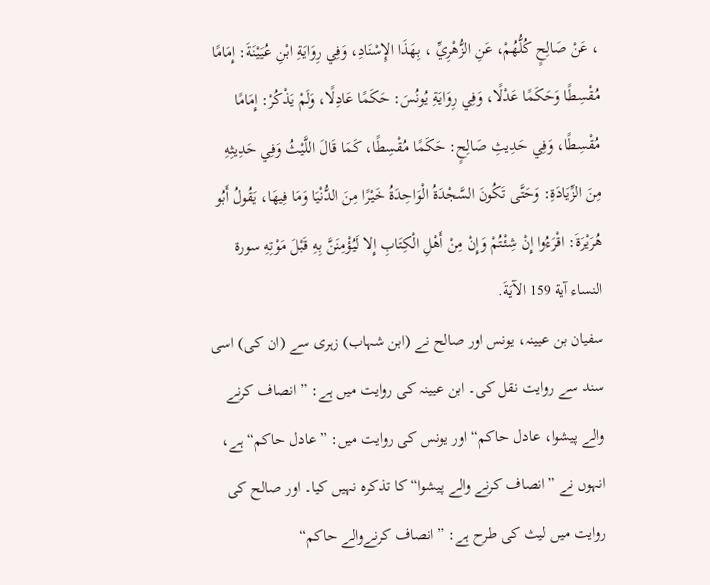، عَنْ صَالِحٍ كُلُّهُمْ، عَنِ الزُّهْرِيِّ ، بِهَذَا الإِسْنَادِ، وَفِي رِوَايَةِ ابْنِ عُيَيْنَةَ: إِمَامًا مُقْسِطًا وَحَكَمًا عَدْلًا، وَفِي رِوَايَةِ يُونُسَ: حَكَمًا عَادِلًا، وَلَمْ يَذْكُرْ: إِمَامًا مُقْسِطًا، وَفِي حَدِيثِ صَالِحٍ: حَكَمًا مُقْسِطًا، كَمَا قَالَ اللَّيْثُ وَفِي حَدِيثِهِ مِنَ الزِّيَادَةِ: وَحَتَّى تَكُونَ السَّجْدَةُ الْوَاحِدَةُ خَيْرًا مِنَ الدُّنْيَا وَمَا فِيهَا، يَقُولُ أَبُو هُرَيْرَةَ: اقْرَءُوا إِنْ شِئْتُمْ وَإِنْ مِنْ أَهْلِ الْكِتَابِ إِلا لَيُؤْمِنَنَّ بِهِ قَبْلَ مَوْتِهِ سورة النساء آية 159 الآيَةَ.
سفیان بن عیینہ، یونس اور صالح نے (ابن شہاب) زہری سے (ان کی) اسی سند سے روایت نقل کی۔ ابن عیینہ کی روایت میں ہے: ” انصاف کرنے والے پیشوا، عادل حاکم“ اور یونس کی روایت میں: ”عادل حاکم“ ہے، انہوں نے ”انصاف کرنے والے پیشوا“ کا تذکرہ نہیں کیا۔ اور صالح کی روایت میں لیث کی طرح ہے: ”انصاف کرنےوالے حاکم“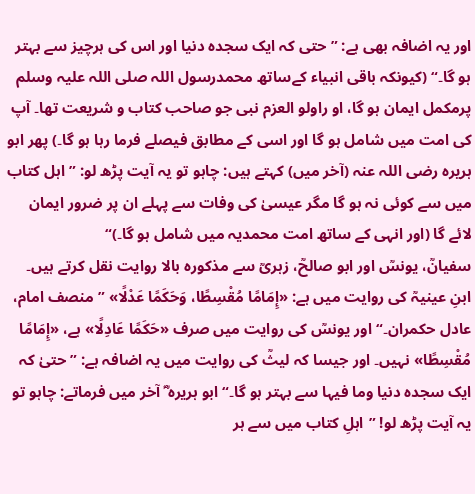اور یہ اضافہ بھی ہے: ”حتی کہ ایک سجدہ دنیا اور اس کی ہرچیز سے بہتر ہو گا۔“ (کیونکہ باقی انبیاء کےساتھ محمدرسول اللہ صلی اللہ علیہ وسلم پرمکمل ایمان ہو گا، او راولو العزم نبی جو صاحب کتاب و شریعت تھا۔ آپ کی امت میں شامل ہو گا اور اسی کے مطابق فیصلے فرما رہا ہو گا۔) پھر ابو ہریرہ رضی اللہ عنہ (آخر میں) کہتے ہیں: چاہو تو یہ آیت پڑھ لو: ” اہل کتاب میں سے کوئی نہ ہو گا مگر عیسیٰ کی وفات سے پہلے ان پر ضرور ایمان لائے گا (اور انہی کے ساتھ امت محمدیہ میں شامل ہو گا۔)“
سفیانؒ، یونسؒ اور ابو صالحؒ، زہریؒ سے مذکورہ بالا روایت نقل کرتے ہیں۔ ابنِ عینیہؒ کی روایت میں ہے: «إِمَامًا مُقْسِطًا، وَحَكَمًا عَدْلًا» ”منصف امام، عادل حکمران۔“ اور یونسؒ کی روایت میں صرف «حَكَمًا عَادِلًا» ہے، «إِمَامًا مُقْسِطًا» نہیں۔ اور جیسا کہ لیثؒ کی روایت میں یہ اضافہ ہے: ”حتیٰ کہ ایک سجدہ دنیا وما فیہا سے بہتر ہو گا۔“ ابو ہریرہ ؓ آخر میں فرماتے: چاہو تو یہ آیت پڑھ لو! ”اہلِ کتاب میں سے ہر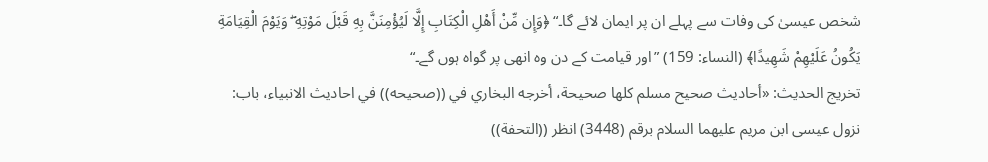شخص عیسیٰ کی وفات سے پہلے ان پر ایمان لائے گا۔“ ﴿وَإِن مِّنْ أَهْلِ الْكِتَابِ إِلَّا لَيُؤْمِنَنَّ بِهِ قَبْلَ مَوْتِهِ ۖ وَيَوْمَ الْقِيَامَةِ يَكُونُ عَلَيْهِمْ شَهِيدًا﴾ (النساء: 159) ”اور قیامت کے دن وہ انھی پر گواہ ہوں گے۔“
تخریج الحدیث: «أحاديث صحيح مسلم كلها صحيحة، أخرجه البخاري في ((صحيحه)) في احاديث الانبياء، باب: نزول عيسی ابن مريم عليهما السلام برقم (3448) انظر ((التحفة))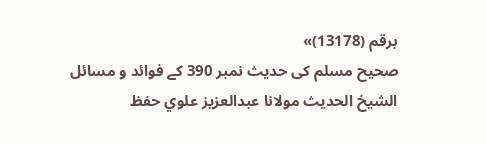برقم (13178)»
صحیح مسلم کی حدیث نمبر 390 کے فوائد و مسائل
الشيخ الحديث مولانا عبدالعزيز علوي حفظ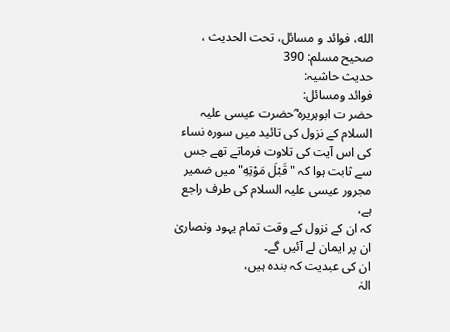الله، فوائد و مسائل، تحت الحديث ، صحيح مسلم: 390
حدیث حاشیہ:
فوائد ومسائل:
حضر ت ابوہریرہ ؓحضرت عیسی علیہ السلام کے نزول کی تائید میں سورہ نساء کی اس آیت کی تلاوت فرماتے تھے جس سے ثابت ہوا کہ "قَبْلَ مَوْتِهِ" میں ضمیر مجرور عیسی علیہ السلام کی طرف راجع ہے،
کہ ان کے نزول کے وقت تمام یہود ونصاریٰ ان پر ایمان لے آئیں گے۔
ان کی عبدیت کہ بندہ ہیں،
الہٰ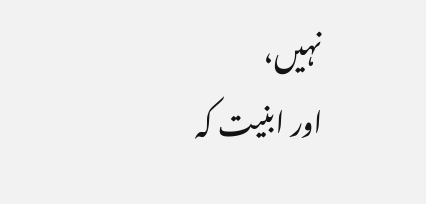نہیں،
اور ابنیت کہ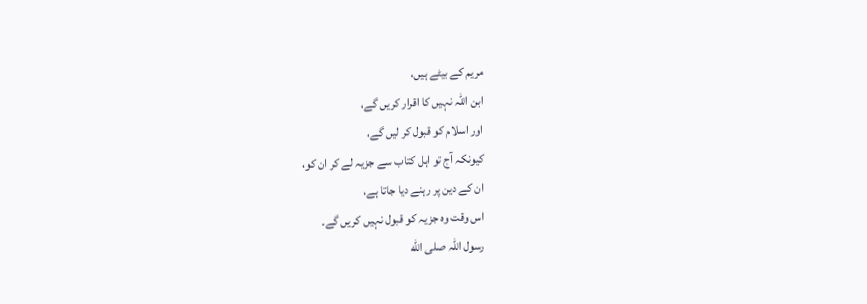مریم کے بیٹے ہیں،
ابن اللہ نہیں کا اقرار کریں گے،
اور اسلام کو قبول کر لیں گے،
کیونکہ آج تو اہل کتاب سے جزیہ لے کر ان کو،
ان کے دین پر رہنے دیا جاتا ہے،
اس وقت وہ جزیہ کو قبول نہیں کریں گے۔
رسول اللہ صلى الله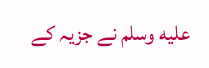عليه وسلم نے جزیہ کے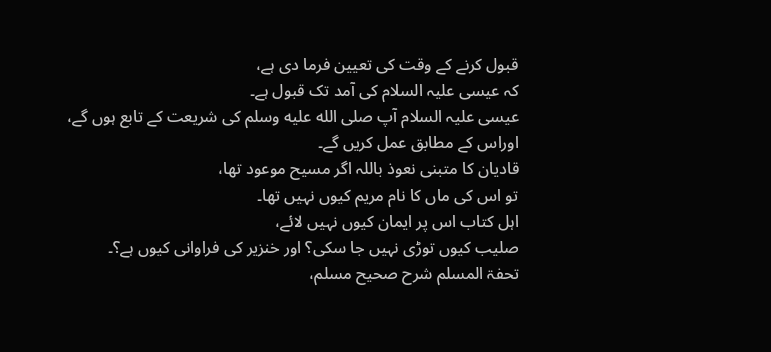قبول کرنے کے وقت کی تعیین فرما دی ہے،
کہ عیسی علیہ السلام کی آمد تک قبول ہے۔
عیسی علیہ السلام آپ صلى الله عليه وسلم کی شریعت کے تابع ہوں گے،
اوراس کے مطابق عمل کریں گے۔
قادیان کا متبنی نعوذ باللہ اگر مسیح موعود تھا،
تو اس کی ماں کا نام مریم کیوں نہیں تھا۔
اہل کتاب اس پر ایمان کیوں نہیں لائے،
صلیب کیوں توڑی نہیں جا سکی؟ اور خنزیر کی فراوانی کیوں ہے؟۔
تحفۃ المسلم شرح صحیح مسلم،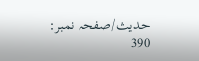حدیث/صفحہ نمبر: 390